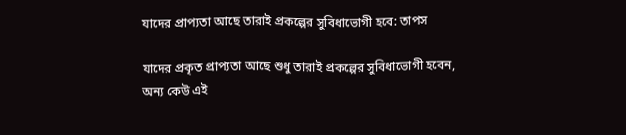যাদের প্রাপ্যতা আছে তারাই প্রকল্পের সুবিধাভোগী হবে: তাপস

যাদের প্রকৃত প্রাপ্যতা আছে শুধু তারাই প্রকল্পের সুবিধাভোগী হবেন, অন্য কেউ এই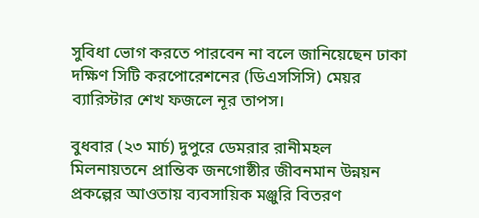সুবিধা ভোগ করতে পারবেন না বলে জানিয়েছেন ঢাকা দক্ষিণ সিটি করপোরেশনের (ডিএসসিসি) মেয়র ব্যারিস্টার শেখ ফজলে নূর তাপস।

বুধবার (২৩ মার্চ) দুপুরে ডেমরার রানীমহল মিলনায়তনে প্রান্তিক জনগোষ্ঠীর জীবনমান উন্নয়ন প্রকল্পের আওতায় ব্যবসায়িক মঞ্জুরি বিতরণ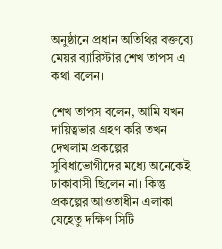অনুষ্ঠানে প্রধান অতিথির বক্তব্যে মেয়র ব্যারিস্টার শেখ তাপস এ কথা বলেন।

শেখ তাপস বলেন, আমি যখন দায়িত্বভার গ্রহণ করি তখন দেখলাম প্রকল্পের সুবিধাভোগীদের মধ্যে অনেকেই ঢাকাবাসী ছিলেন না। কিন্তু প্রকল্পের আওতাধীন এলাকা যেহেতু দক্ষিণ সিটি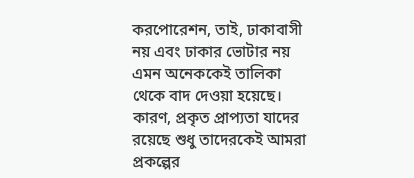করপোরেশন, তাই, ঢাকাবাসী নয় এবং ঢাকার ভোটার নয় এমন অনেককেই তালিকা থেকে বাদ দেওয়া হয়েছে। কারণ, প্রকৃত প্রাপ্যতা যাদের রয়েছে শুধু তাদেরকেই আমরা প্রকল্পের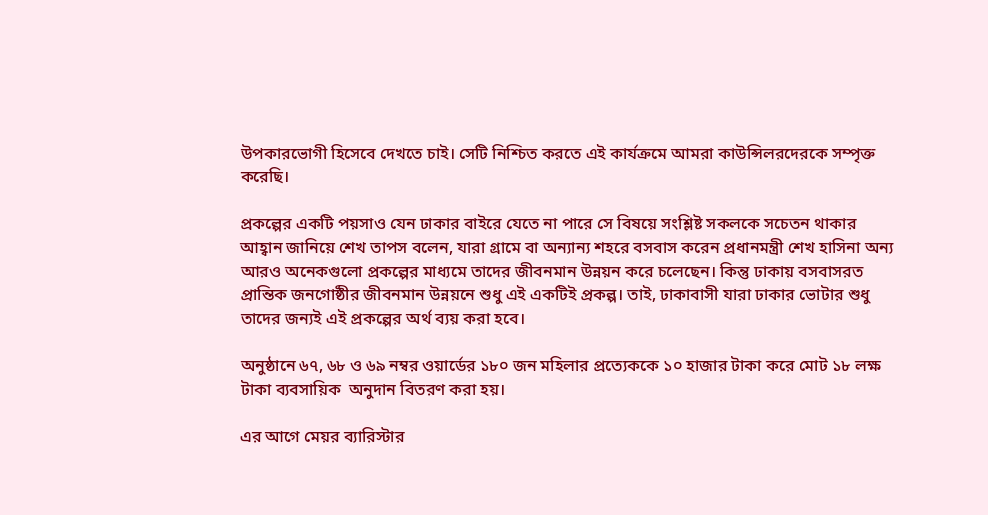উপকারভোগী হিসেবে দেখতে চাই। সেটি নিশ্চিত করতে এই কার্যক্রমে আমরা কাউন্সিলরদেরকে সম্পৃক্ত করেছি।

প্রকল্পের একটি পয়সাও যেন ঢাকার বাইরে যেতে না পারে সে বিষয়ে সংশ্লিষ্ট সকলকে সচেতন থাকার আহ্বান জানিয়ে শেখ তাপস বলেন, যারা গ্রামে বা অন্যান্য শহরে বসবাস করেন প্রধানমন্ত্রী শেখ হাসিনা অন্য আরও অনেকগুলো প্রকল্পের মাধ্যমে তাদের জীবনমান উন্নয়ন করে চলেছেন। কিন্তু ঢাকায় বসবাসরত প্রান্তিক জনগোষ্ঠীর জীবনমান উন্নয়নে শুধু এই একটিই প্রকল্প। তাই, ঢাকাবাসী যারা ঢাকার ভোটার শুধু তাদের জন্যই এই প্রকল্পের অর্থ ব্যয় করা হবে।

অনুষ্ঠানে ৬৭, ৬৮ ও ৬৯ নম্বর ওয়ার্ডের ১৮০ জন মহিলার প্রত্যেককে ১০ হাজার টাকা করে মোট ১৮ লক্ষ টাকা ব্যবসায়িক  অনুদান বিতরণ করা হয়।

এর আগে মেয়র ব্যারিস্টার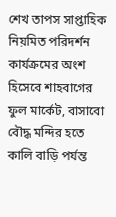শেখ তাপস সাপ্তাহিক নিয়মিত পরিদর্শন কার্যক্রমের অংশ হিসেবে শাহবাগের ফুল মার্কেট, বাসাবো বৌদ্ধ মন্দির হতে কালি বাড়ি পর্যন্ত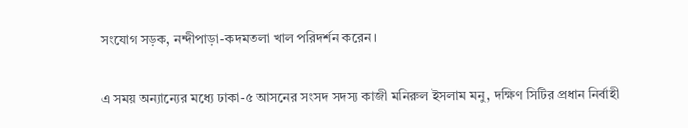সংযোগ সড়ক, নন্দীপাড়া-কদমতলা খাল পরিদর্শন করেন।

এ সময় অন্যান্যের মধ্যে ঢাকা-৫ আসনের সংসদ সদস্য কাজী মনিরুল ইসলাম মনু, দক্ষিণ সিটির প্রধান নির্বাহী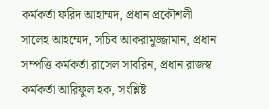কর্মকর্তা ফরিদ আহাম্মদ, প্রধান প্রকৌশলী সালেহ আহম্মেদ, সচিব আকরামুজ্জামান, প্রধান সম্পত্তি কর্মকর্তা রাসেল সাবরিন, প্রধান রাজস্ব কর্মকর্তা আরিফুল হক, সংশ্লিষ্ট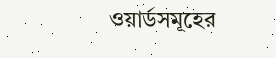ওয়ার্ডসমূহের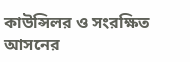কাউন্সিলর ও সংরক্ষিত আসনের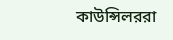কাউন্সিলররা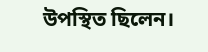উপস্থিত ছিলেন।